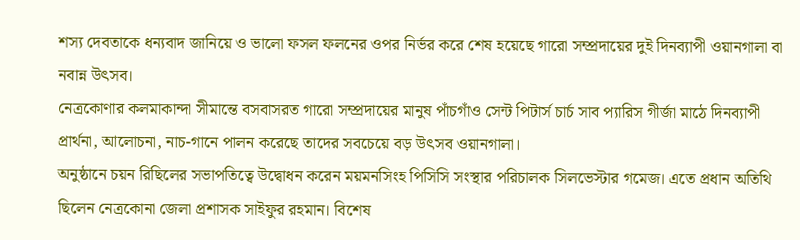শস্য দেবতাকে ধন্যবাদ জানিয়ে ও ভালো ফসল ফলনের ওপর নির্ভর করে শেষ হয়েছে গারো সম্প্রদায়ের দুই দিনব্যাপী ওয়ানগালা বা নবান্ন উৎসব।
নেত্রকোণার কলমাকান্দা সীমান্তে বসবাসরত গারো সম্প্রদায়ের মানুষ পাঁচগাঁও সেন্ট পিটার্স চার্চ সাব প্যারিস গীর্জা মাঠে দিনব্যাপী প্রার্থনা, আলোচনা, নাচ-গানে পালন করেছে তাদের সবচেয়ে বড় উৎসব ওয়ানগালা।
অনুষ্ঠানে চয়ন রিছিলের সভাপতিত্বে উদ্বোধন করেন ময়মনসিংহ পিসিসি সংস্থার পরিচালক সিলভেস্টার গমেজ। এতে প্রধান অতিথি ছিলেন নেত্রকোনা জেলা প্রশাসক সাইফুর রহমান। বিশেষ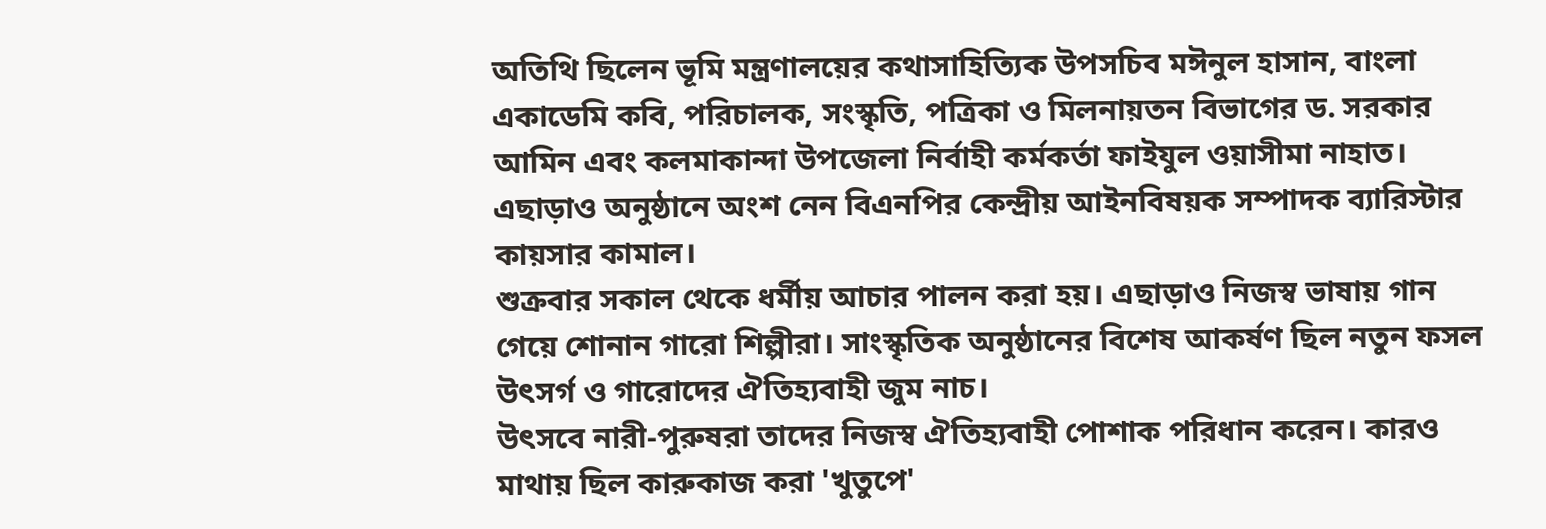অতিথি ছিলেন ভূমি মন্ত্রণালয়ের কথাসাহিত্যিক উপসচিব মঈনুল হাসান, বাংলা একাডেমি কবি, পরিচালক, সংস্কৃতি, পত্রিকা ও মিলনায়তন বিভাগের ড. সরকার আমিন এবং কলমাকান্দা উপজেলা নির্বাহী কর্মকর্তা ফাইযুল ওয়াসীমা নাহাত।
এছাড়াও অনুষ্ঠানে অংশ নেন বিএনপির কেন্দ্রীয় আইনবিষয়ক সম্পাদক ব্যারিস্টার কায়সার কামাল।
শুক্রবার সকাল থেকে ধর্মীয় আচার পালন করা হয়। এছাড়াও নিজস্ব ভাষায় গান গেয়ে শোনান গারো শিল্পীরা। সাংস্কৃতিক অনুষ্ঠানের বিশেষ আকর্ষণ ছিল নতুন ফসল উৎসর্গ ও গারোদের ঐতিহ্যবাহী জুম নাচ।
উৎসবে নারী-পুরুষরা তাদের নিজস্ব ঐতিহ্যবাহী পোশাক পরিধান করেন। কারও মাথায় ছিল কারুকাজ করা 'খুতুপে'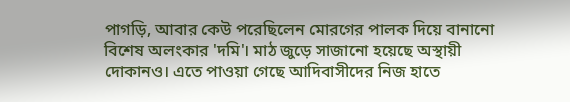পাগড়ি, আবার কেউ পরেছিলেন মোরগের পালক দিয়ে বানানো বিশেষ অলংকার 'দমি'। মাঠ জুড়ে সাজানো হয়েছে অস্থায়ী দোকানও। এতে পাওয়া গেছে আদিবাসীদের নিজ হাতে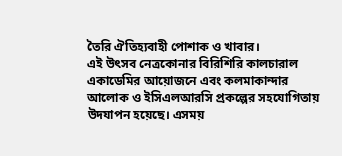তৈরি ঐতিহ্যবাহী পোশাক ও খাবার।
এই উৎসব নেত্রকোনার বিরিশিরি কালচারাল একাডেমির আয়োজনে এবং কলমাকান্দার আলোক ও ইসিএলআরসি প্রকল্পের সহযোগিতায় উদযাপন হয়েছে। এসময়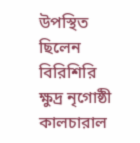উপস্থিত ছিলেন বিরিশিরি ক্ষুদ্র নৃগোষ্ঠী কালচারাল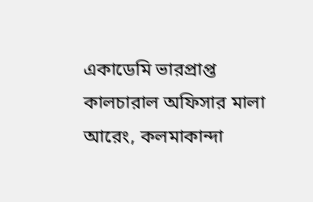একাডেমি ভারপ্রাপ্ত কালচারাল অফিসার মালা আরেং, কলমাকান্দা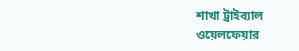শাখা ট্রাইব্যাল ওয়েলফেয়ার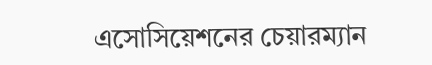এসোসিয়েশনের চেয়ারম্যান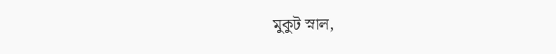মুকুট স্নাল,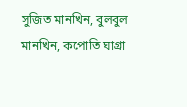সুজিত মানখিন, বুলবুল মানখিন, কপোতি ঘাগ্রা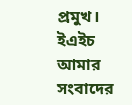প্রমুখ।
ইএইচ
আমার সংবাদের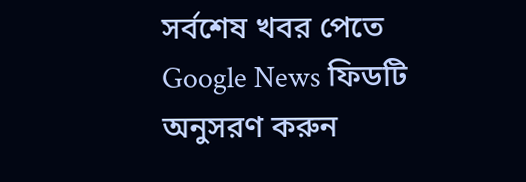সর্বশেষ খবর পেতে Google News ফিডটি অনুসরণ করুন